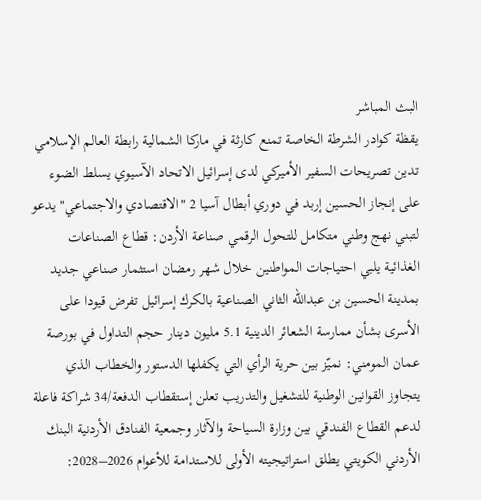البث المباشر
يقظة كوادر الشرطة الخاصة تمنع كارثة في ماركا الشمالية رابطة العالم الإسلامي تدين تصريحات السفير الأميركي لدى إسرائيل الاتحاد الآسيوي يسلط الضوء على إنجاز الحسين إربد في دوري أبطال آسيا 2 "الاقتصادي والاجتماعي" يدعو لتبني نهج وطني متكامل للتحول الرقمي صناعة الأردن: قطاع الصناعات الغذائية يلبي احتياجات المواطنين خلال شهر رمضان استثمار صناعي جديد بمدينة الحسين بن عبدالله الثاني الصناعية بالكرك إسرائيل تفرض قيودا على الأسرى بشأن ممارسة الشعائر الدينية 5.1 مليون دينار حجم التداول في بورصة عمان المومني: نميّز بين حرية الرأي التي يكفلها الدستور والخطاب الذي يتجاوز القوانين الوطنية للتشغيل والتدريب تعلن إستقطاب الدفعة/34 شراكة فاعلة لدعم القطاع الفندقي بين وزارة السياحة والآثار وجمعية الفنادق الأردنية البنك الأردني الكويتي يطلق استراتيجيته الأولى للاستدامة للأعوام 2026–2028: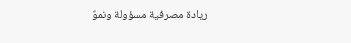ريادة مصرفية مسؤولة ونموٌ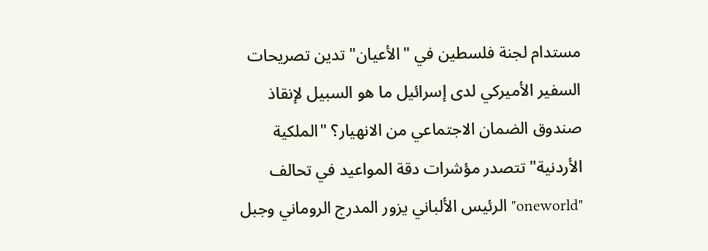مستدام لجنة فلسطين في "الأعيان" تدين تصريحات السفير الأميركي لدى إسرائيل ما هو السبيل لإنقاذ صندوق الضمان الاجتماعي من الانهيار؟ "الملكية الأردنية" تتصدر مؤشرات دقة المواعيد في تحالف "oneworld" الرئيس الألباني يزور المدرج الروماني وجبل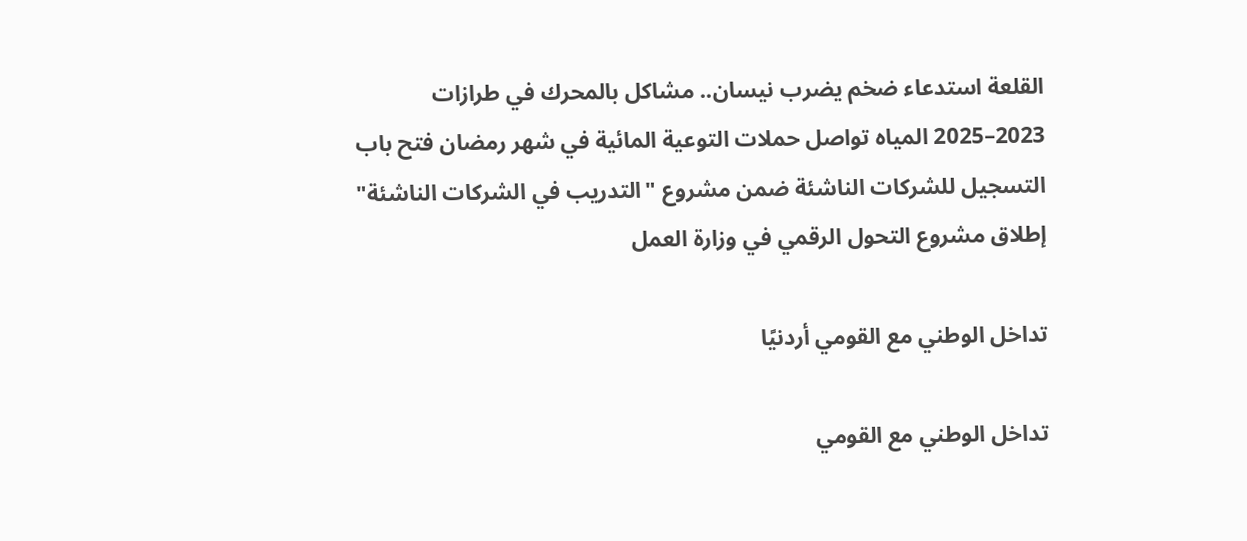القلعة استدعاء ضخم يضرب نيسان.. مشاكل بالمحرك في طرازات 2023–2025 المياه تواصل حملات التوعية المائية في شهر رمضان فتح باب التسجيل للشركات الناشئة ضمن مشروع "التدريب في الشركات الناشئة" إطلاق مشروع التحول الرقمي في وزارة العمل

تداخل الوطني مع القومي أردنيًا

تداخل الوطني مع القومي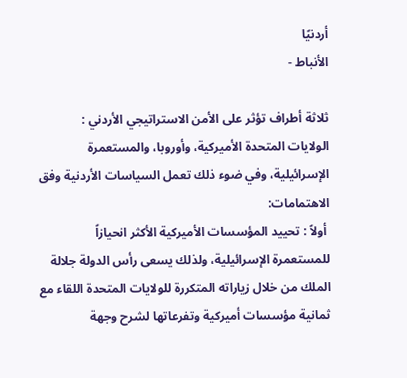أردنيًا
الأنباط -

ثلاثة أطراف تؤثر على الأمن الاستراتيجي الأردني : الولايات المتحدة الأميركية، وأوروبا، والمستعمرة الإسرائيلية، وفي ضوء ذلك تعمل السياسات الأردنية وفق الاهتمامات:
 أولاً : تحييد المؤسسات الأميركية الأكثر انحيازاً للمستعمرة الإسرائيلية، ولذلك يسعى رأس الدولة جلالة الملك من خلال زياراته المتكررة للولايات المتحدة اللقاء مع ثمانية مؤسسات أميركية وتفرعاتها لشرح وجهة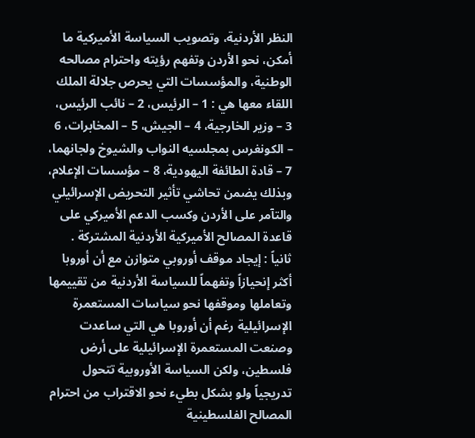النظر الأردنية، وتصويب السياسة الأميركية ما أمكن، نحو الأردن وتفهم رؤيته واحترام مصالحه الوطنية، والمؤسسات التي يحرص جلالة الملك اللقاء معها هي : 1 – الرئيس، 2 – نائب الرئيس، 3 – وزير الخارجية، 4 – الجيش، 5 – المخابرات، 6 – الكونغرس بمجلسيه النواب والشيوخ ولجانهما، 7 – قادة الطائفة اليهودية، 8 – مؤسسات الإعلام، وبذلك يضمن تحاشي تأثير التحريض الإسرائيلي والتآمر على الأردن وكسب الدعم الأميركي على قاعدة المصالح الأميركية الأردنية المشتركة .
ثانياً : إيجاد موقف أوروبي متوازن مع أن أوروبا أكثر إنحيازاً وتفهماً للسياسة الأردنية من تقييمها وتعاملها وموقفها نحو سياسات المستعمرة الإسرائيلية رغم أن أوروبا هي التي ساعدت وصنعت المستعمرة الإسرائيلية على أرض فلسطين، ولكن السياسة الأوروبية تتحول تدريجياً ولو بشكل بطيء نحو الاقتراب من احترام المصالح الفلسطينية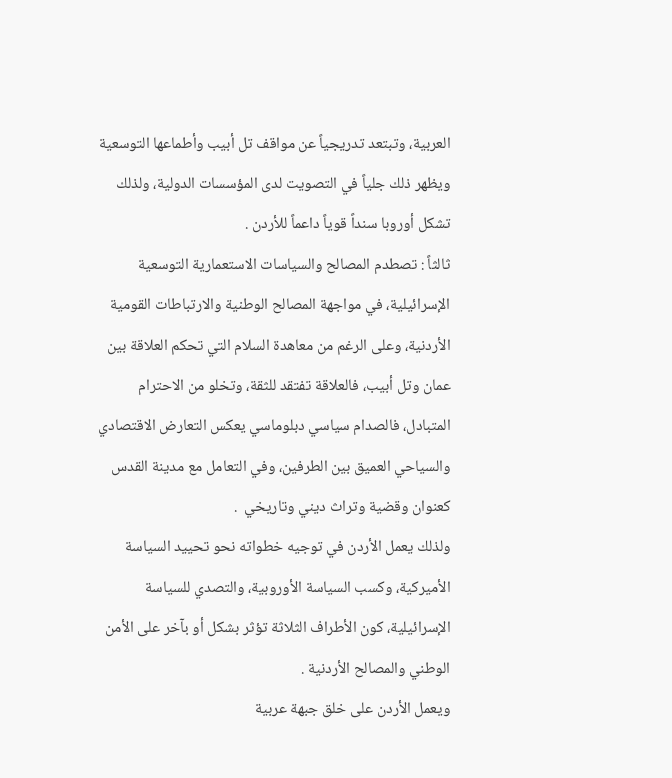العربية، وتبتعد تدريجياً عن مواقف تل أبيب وأطماعها التوسعية ويظهر ذلك جلياً في التصويت لدى المؤسسات الدولية، ولذلك تشكل أوروبا سنداً قوياً داعماً للأردن .
ثالثاً : تصطدم المصالح والسياسات الاستعمارية التوسعية الإسرائيلية، في مواجهة المصالح الوطنية والارتباطات القومية الأردنية، وعلى الرغم من معاهدة السلام التي تحكم العلاقة بين عمان وتل أبيب، فالعلاقة تفتقد للثقة، وتخلو من الاحترام المتبادل، فالصدام سياسي دبلوماسي يعكس التعارض الاقتصادي والسياحي العميق بين الطرفين، وفي التعامل مع مدينة القدس كعنوان وقضية وتراث ديني وتاريخي  .
ولذلك يعمل الأردن في توجيه خطواته نحو تحييد السياسة الأميركية، وكسب السياسة الأوروبية، والتصدي للسياسة الإسرائيلية، كون الأطراف الثلاثة تؤثر بشكل أو بآخر على الأمن الوطني والمصالح الأردنية .
ويعمل الأردن على خلق جبهة عربية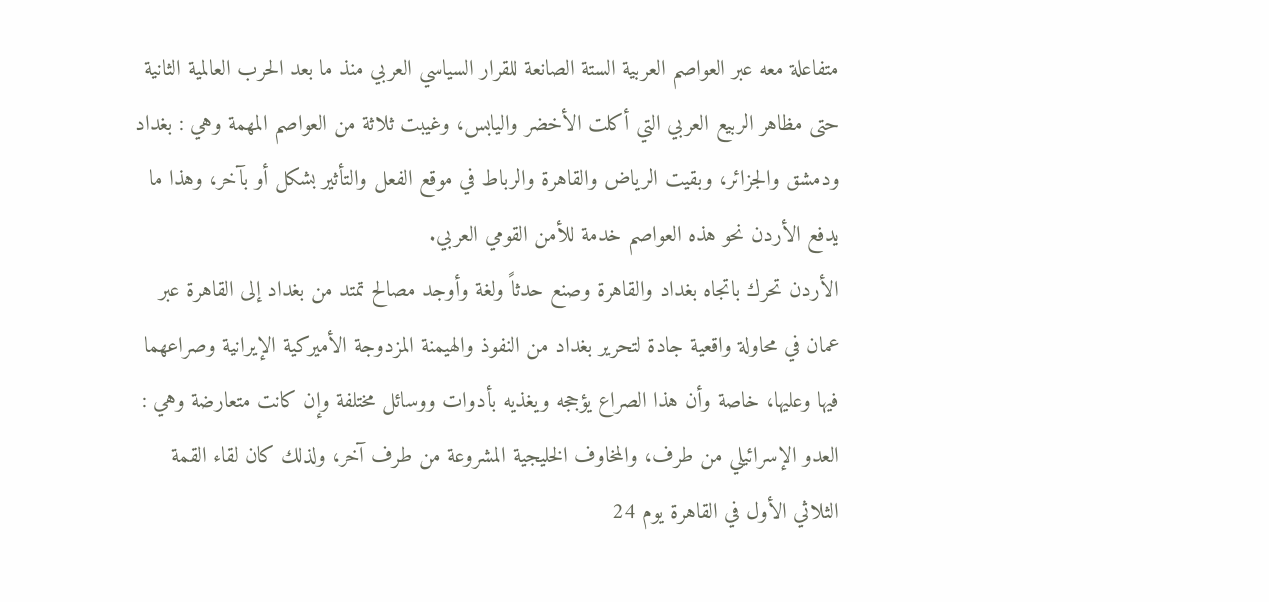متفاعلة معه عبر العواصم العربية الستة الصانعة للقرار السياسي العربي منذ ما بعد الحرب العالمية الثانية حتى مظاهر الربيع العربي التي أكلت الأخضر واليابس، وغيبت ثلاثة من العواصم المهمة وهي : بغداد ودمشق والجزائر، وبقيت الرياض والقاهرة والرباط في موقع الفعل والتأثير بشكل أو بآخر، وهذا ما يدفع الأردن نحو هذه العواصم خدمة للأمن القومي العربي.
الأردن تحرك باتجاه بغداد والقاهرة وصنع حدثاً ولغة وأوجد مصالح تمتد من بغداد إلى القاهرة عبر عمان في محاولة واقعية جادة لتحرير بغداد من النفوذ والهيمنة المزدوجة الأميركية الإيرانية وصراعهما فيها وعليها، خاصة وأن هذا الصراع يؤججه ويغذيه بأدوات ووسائل مختلفة وإن كانت متعارضة وهي : العدو الإسرائيلي من طرف، والمخاوف الخليجية المشروعة من طرف آخر، ولذلك كان لقاء القمة الثلاثي الأول في القاهرة يوم 24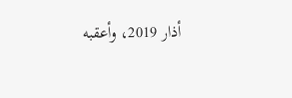أذار 2019، وأعقبه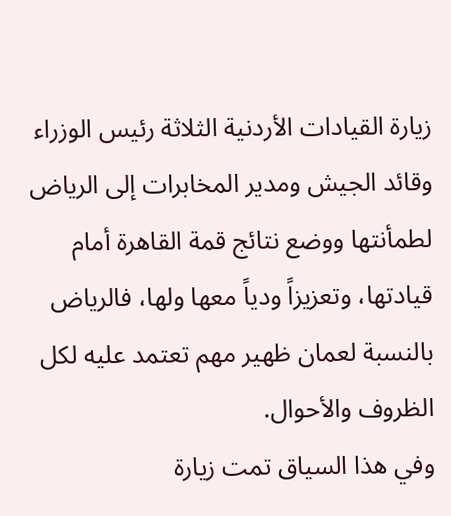زيارة القيادات الأردنية الثلاثة رئيس الوزراء وقائد الجيش ومدير المخابرات إلى الرياض لطمأنتها ووضع نتائج قمة القاهرة أمام قيادتها، وتعزيزاً ودياً معها ولها، فالرياض بالنسبة لعمان ظهير مهم تعتمد عليه لكل الظروف والأحوال.
وفي هذا السياق تمت زيارة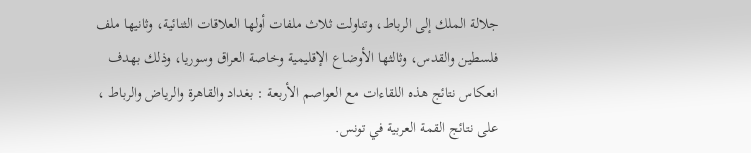جلالة الملك إلى الرباط، وتناولت ثلاث ملفات أولها العلاقات الثنائية، وثانيها ملف فلسطين والقدس، وثالثها الأوضاع الإقليمية وخاصة العراق وسوريا، وذلك بهدف انعكاس نتائج هذه اللقاءات مع العواصم الأربعة : بغداد والقاهرة والرياض والرباط ، على نتائج القمة العربية في تونس.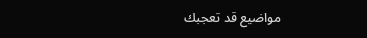مواضيع قد تعجبك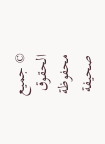© جميع الحقوق محفوظة صحيفة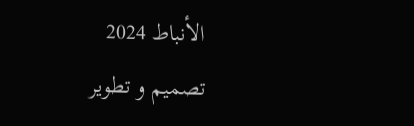الأنباط 2024
تصميم و تطوير